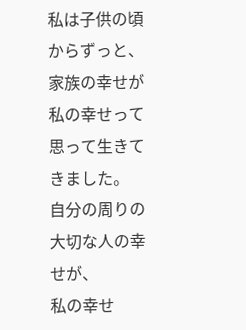私は子供の頃からずっと、
家族の幸せが私の幸せって思って生きてきました。
自分の周りの大切な人の幸せが、
私の幸せ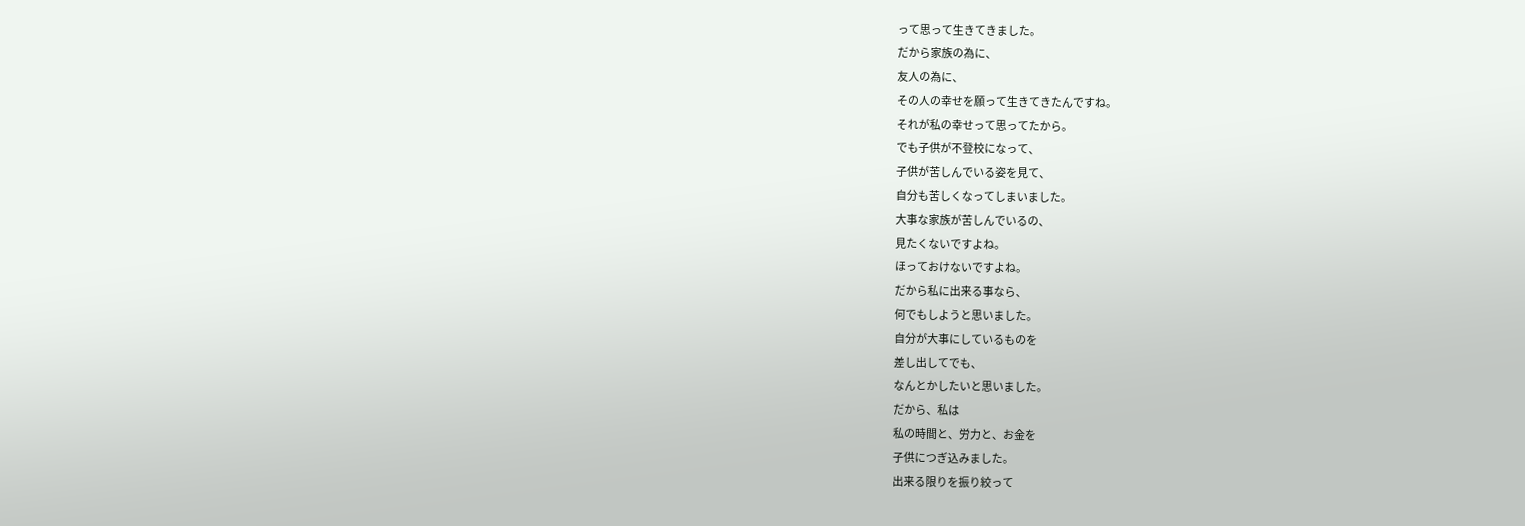って思って生きてきました。
だから家族の為に、
友人の為に、
その人の幸せを願って生きてきたんですね。
それが私の幸せって思ってたから。
でも子供が不登校になって、
子供が苦しんでいる姿を見て、
自分も苦しくなってしまいました。
大事な家族が苦しんでいるの、
見たくないですよね。
ほっておけないですよね。
だから私に出来る事なら、
何でもしようと思いました。
自分が大事にしているものを
差し出してでも、
なんとかしたいと思いました。
だから、私は
私の時間と、労力と、お金を
子供につぎ込みました。
出来る限りを振り絞って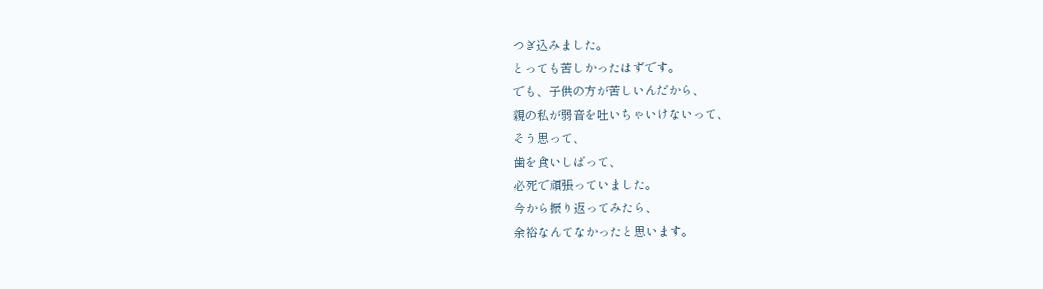つぎ込みました。
とっても苦しかったはずです。
でも、子供の方が苦しいんだから、
親の私が弱音を吐いちゃいけないって、
そう思って、
歯を食いしばって、
必死で頑張っていました。
今から振り返ってみたら、
余裕なんてなかったと思います。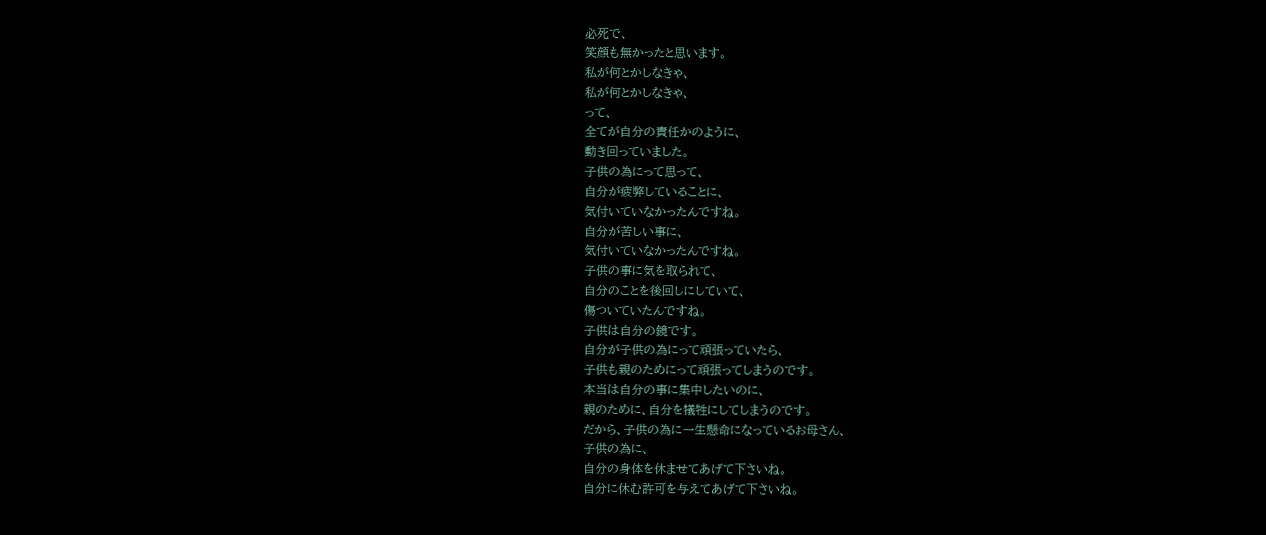必死で、
笑顔も無かったと思います。
私が何とかしなきゃ、
私が何とかしなきゃ、
って、
全てが自分の責任かのように、
動き回っていました。
子供の為にって思って、
自分が疲弊していることに、
気付いていなかったんですね。
自分が苦しい事に、
気付いていなかったんですね。
子供の事に気を取られて、
自分のことを後回しにしていて、
傷ついていたんですね。
子供は自分の鏡です。
自分が子供の為にって頑張っていたら、
子供も親のためにって頑張ってしまうのです。
本当は自分の事に集中したいのに、
親のために、自分を犠牲にしてしまうのです。
だから、子供の為に一生懸命になっているお母さん、
子供の為に、
自分の身体を休ませてあげて下さいね。
自分に休む許可を与えてあげて下さいね。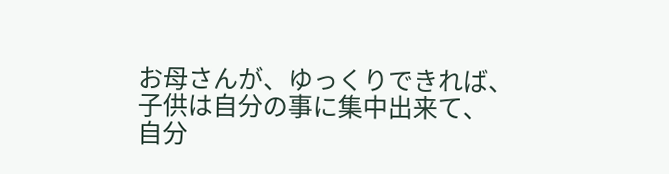お母さんが、ゆっくりできれば、
子供は自分の事に集中出来て、
自分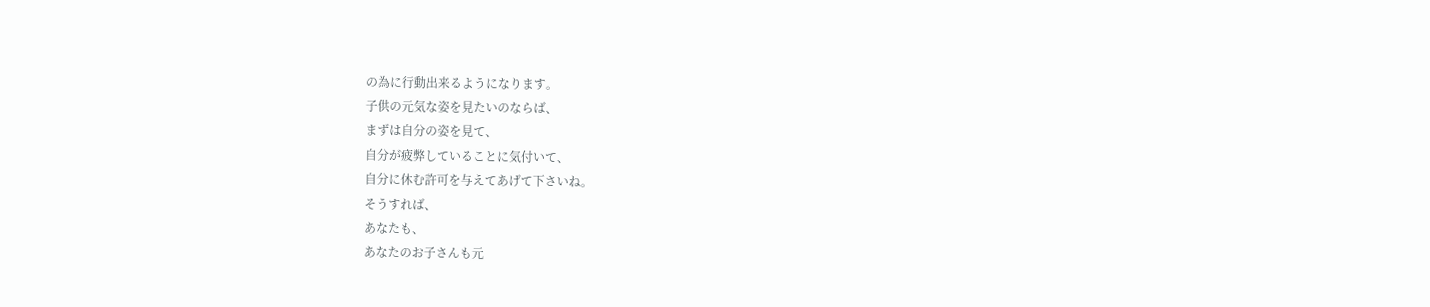の為に行動出来るようになります。
子供の元気な姿を見たいのならば、
まずは自分の姿を見て、
自分が疲弊していることに気付いて、
自分に休む許可を与えてあげて下さいね。
そうすれば、
あなたも、
あなたのお子さんも元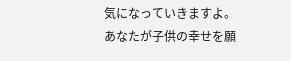気になっていきますよ。
あなたが子供の幸せを願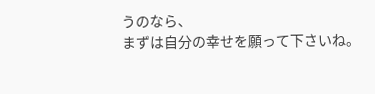うのなら、
まずは自分の幸せを願って下さいね。